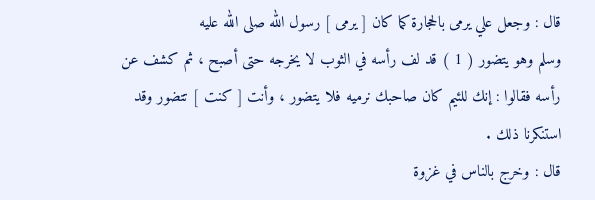قال : وجعل علي يرمى بالحجارة كما كان [ يرمى ] رسول الله صلى الله عليه
وسلم وهو يتضور ( 1 ) قد لف رأسه في الثوب لا يخرجه حتى أصبح ، ثم كشف عن
رأسه فقالوا : إنك للئيم كان صاحبك نرميه فلا يتضور ، وأنت [ كنت ] تتضور وقد
استنكرنا ذلك .
قال : وخرج بالناس في غزوة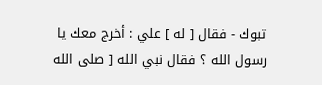تبوك - فقال [ له ] علي : أخرج معك يا
رسول الله ؟ فقال نبي الله [ صلى الله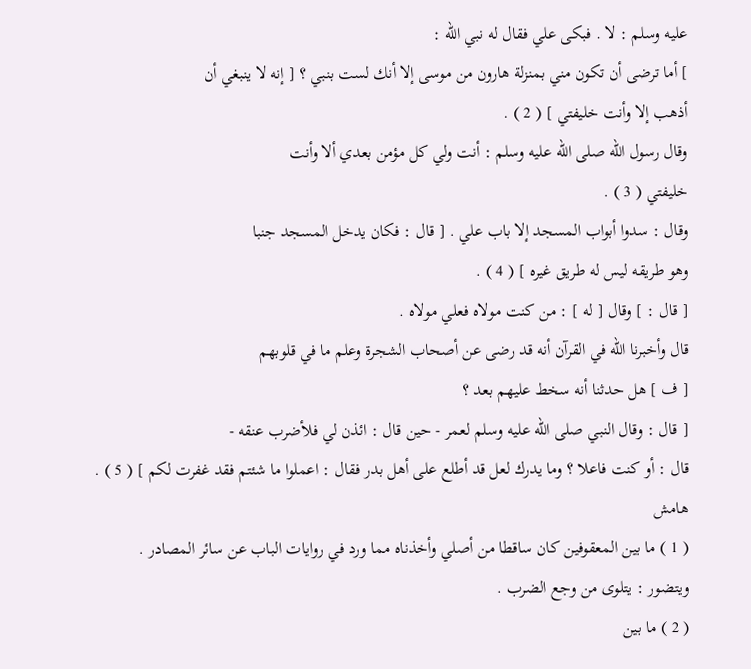عليه وسلم : لا . فبكى علي فقال له نبي الله :
] أما ترضى أن تكون مني بمنزلة هارون من موسى إلا أنك لست بنبي ؟ [ إنه لا ينبغي أن
أذهب إلا وأنت خليفتي ] ( 2 ) .
وقال رسول الله صلى الله عليه وسلم : أنت ولي كل مؤمن بعدي ألا وأنت
خليفتي ( 3 ) .
وقال : سدوا أبواب المسجد إلا باب علي . [ قال : فكان يدخل المسجد جنبا
وهو طريقه ليس له طريق غيره ] ( 4 ) .
[ قال : ] وقال [ له ] : من كنت مولاه فعلي مولاه .
قال وأخبرنا الله في القرآن أنه قد رضى عن أصحاب الشجرة وعلم ما في قلوبهم
[ ف ] هل حدثنا أنه سخط عليهم بعد ؟
[ قال : وقال النبي صلى الله عليه وسلم لعمر - حين قال : ائذن لي فلأضرب عنقه -
قال : أو كنت فاعلا ؟ وما يدرك لعل قد أطلع على أهل بدر فقال : اعملوا ما شئتم فقد غفرت لكم ] ( 5 ) .
هامش
( 1 ) ما بين المعقوفين كان ساقطا من أصلي وأخذناه مما ورد في روايات الباب عن سائر المصادر .
ويتضور : يتلوى من وجع الضرب .
( 2 ) ما بين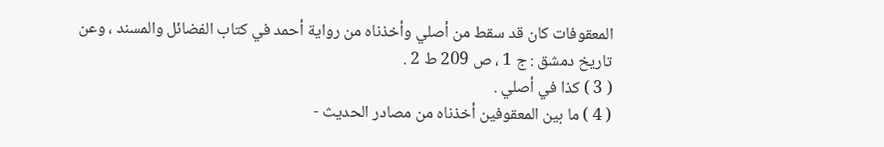المعقوفات كان قد سقط من أصلي وأخذناه من رواية أحمد في كتاب الفضائل والمسند ، وعن
تاريخ دمشق : ج 1 ، ص 209 ط 2 .
( 3 ) كذا في أصلي .
( 4 ) ما بين المعقوفين أخذناه من مصادر الحديث -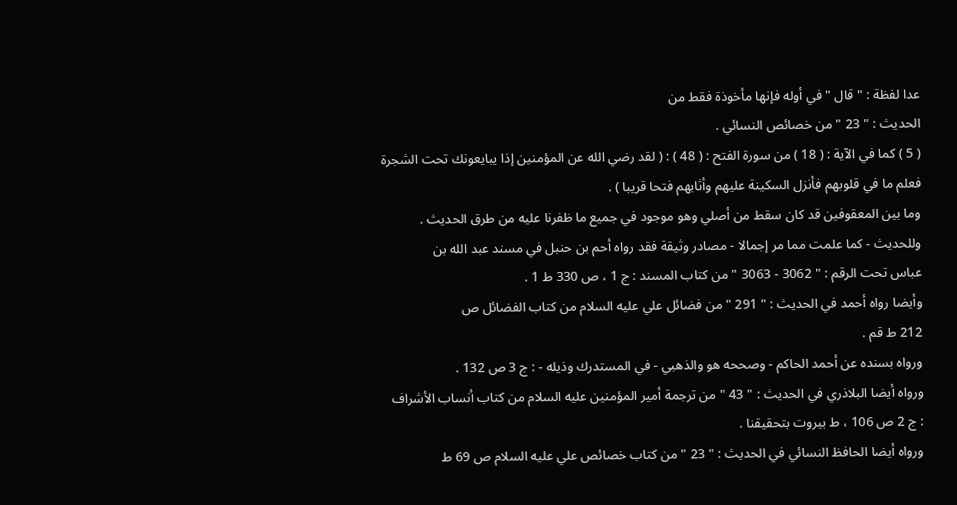عدا لفظة : " قال " في أوله فإنها مأخوذة فقط من
الحديث : " 23 " من خصائص النسائي .
( 5 ) كما في الآية : ( 18 ) من سورة الفتح : ( 48 ) : ( لقد رضي الله عن المؤمنين إذا يبايعونك تحت الشجرة
فعلم ما في قلوبهم فأنزل السكينة عليهم وأثابهم فتحا قريبا ) .
وما بين المعقوفين قد كان سقط من أصلي وهو موجود في جميع ما ظفرنا عليه من طرق الحديث .
وللحديث - كما علمت مما مر إجمالا - مصادر وثيقة فقد رواه أحم بن حنبل في مسند عبد الله بن
عباس تحت الرقم : " 3062 - 3063 " من كتاب المسند : ج 1 ، ص 330 ط 1 .
وأيضا رواه أحمد في الحديث : " 291 " من فضائل علي عليه السلام من كتاب الفضائل ص
212 ط قم .
ورواه بسنده عن أحمد الحاكم - وصححه هو والذهبي - في المستدرك وذيله - : ج 3 ص 132 .
ورواه أيضا البلاذري في الحديث : " 43 " من ترجمة أمير المؤمنين عليه السلام من كتاب أنساب الأشراف
: ج 2 ص 106 ، ط بيروت بتحقيقنا .
ورواه أيضا الحافظ النسائي في الحديث : " 23 " من كتاب خصائص علي عليه السلام ص 69 ط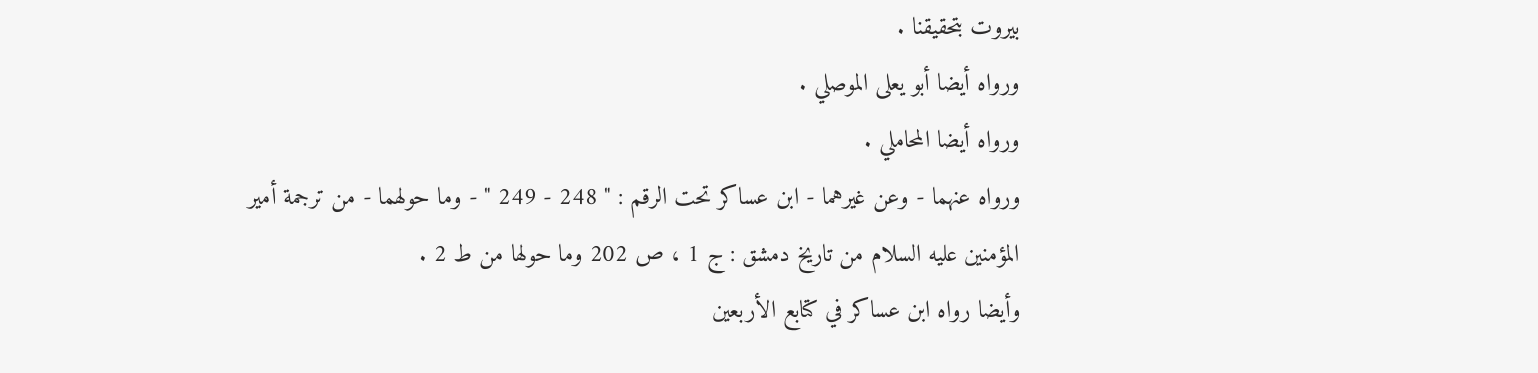بيروت بتحقيقنا .
ورواه أيضا أبو يعلى الموصلي .
ورواه أيضا المحاملي .
ورواه عنهما - وعن غيرهما - ابن عساكر تحت الرقم : " 248 - 249 " - وما حولهما - من ترجمة أمير
المؤمنين عليه السلام من تاريخ دمشق : ج 1 ، ص 202 وما حولها من ط 2 .
وأيضا رواه ابن عساكر في كتابع الأربعين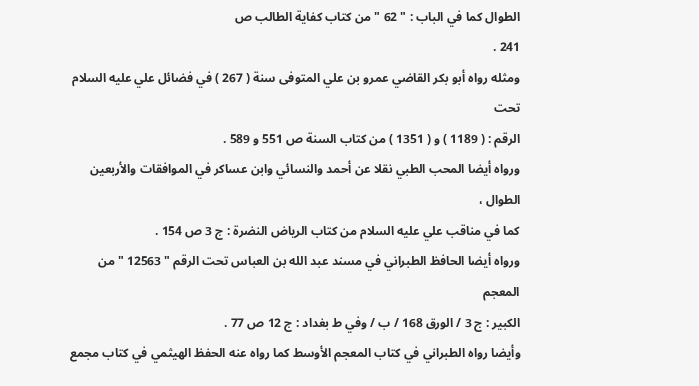الطوال كما في الباب : " 62 " من كتاب كفاية الطالب ص
241 .
ومثله رواه أبو بكر القاضي عمرو بن علي المتوفى سنة ( 267 ) في فضائل علي عليه السلام تحت
الرقم : ( 1189 ) و ( 1351 ) من كتاب السنة ص 551 و 589 .
ورواه أيضا المحب الطبي نقلا عن أحمد والنسائي وابن عساكر في الموافقات والأربعين الطوال ،
كما في مناقب علي عليه السلام من كتاب الرياض النضرة : ج 3 ص 154 .
ورواه أيضا الحافظ الطبراني في مسند عبد الله بن العباس تحت الرقم " 12563 " من المعجم
الكبير : ج 3 / الورق 168 / ب / وفي ط بغداد : ج 12 ص 77 .
وأيضا رواه الطبراني في كتاب المعجم الأوسط كما رواه عنه الحفظ الهيثمي في كتاب مجمع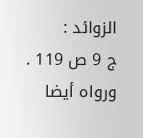الزوائد :
ج 9 ص 119 .
ورواه أيضا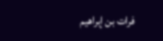فرات بن إبراهيم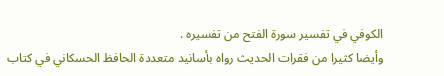الكوفي في تفسير سورة الفتح من تفسيره .
وأيضا كثيرا من فقرات الحديث رواه بأسانيد متعددة الحافظ الحسكاني في كتاب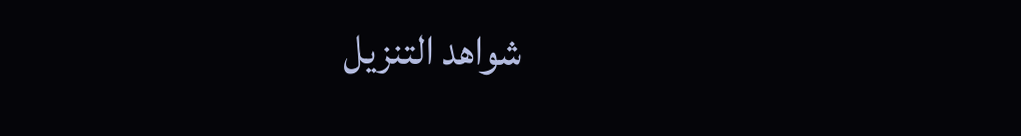شواهد التنزيل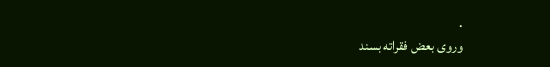.
وروى بعض فقراته بسند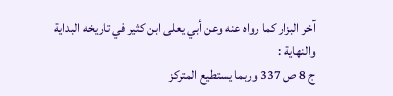آخر البزار كما رواه عنه وعن أبي يعلى ابن كثير في تاريخه البداية والنهاية :
ج 8 ص 337 وربما يستطيع المتركز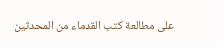على مطالعة كتب القدماء من المحدثين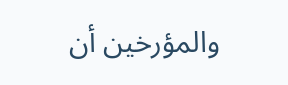والمؤرخين أن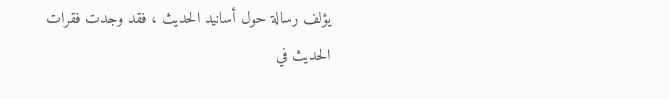يؤلف رسالة حول أسانيد الحديث ، فقد وجدت فقرات الحديث في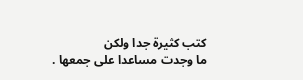كتب كثيرة جدا ولكن
ما وجدت مساعدا على جمعها .